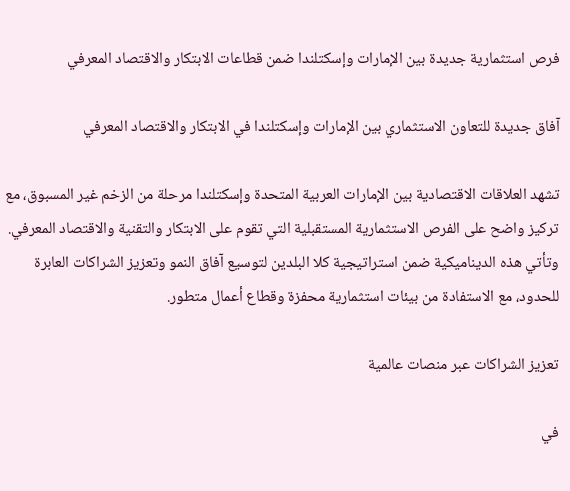فرص استثمارية جديدة بين الإمارات وإسكتلندا ضمن قطاعات الابتكار والاقتصاد المعرفي

آفاق جديدة للتعاون الاستثماري بين الإمارات وإسكتلندا في الابتكار والاقتصاد المعرفي

تشهد العلاقات الاقتصادية بين الإمارات العربية المتحدة وإسكتلندا مرحلة من الزخم غير المسبوق، مع تركيز واضح على الفرص الاستثمارية المستقبلية التي تقوم على الابتكار والتقنية والاقتصاد المعرفي. وتأتي هذه الديناميكية ضمن استراتيجية كلا البلدين لتوسيع آفاق النمو وتعزيز الشراكات العابرة للحدود، مع الاستفادة من بيئات استثمارية محفزة وقطاع أعمال متطور.

تعزيز الشراكات عبر منصات عالمية

في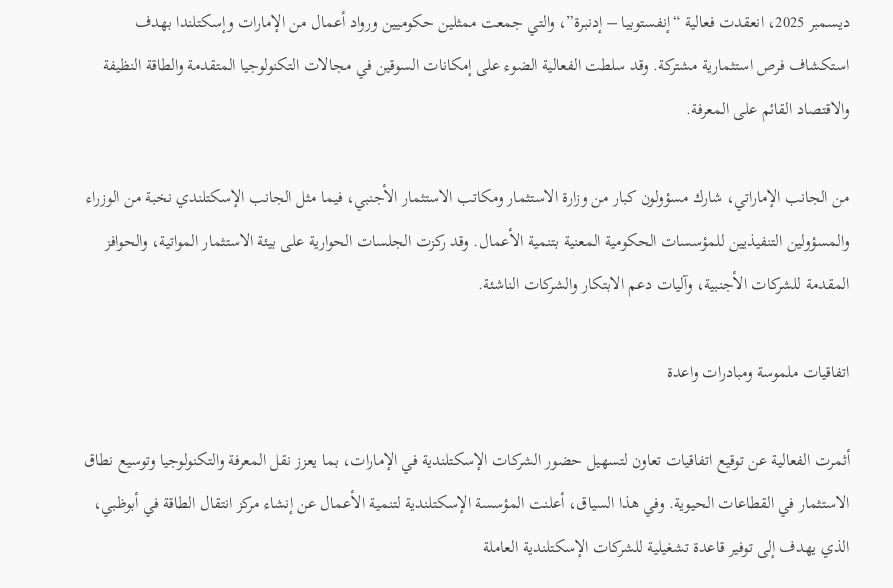ديسمبر 2025، انعقدت فعالية “إنفستوبيا – إدنبرة”، والتي جمعت ممثلين حكوميين ورواد أعمال من الإمارات وإسكتلندا بهدف استكشاف فرص استثمارية مشتركة. وقد سلطت الفعالية الضوء على إمكانات السوقين في مجالات التكنولوجيا المتقدمة والطاقة النظيفة والاقتصاد القائم على المعرفة.

من الجانب الإماراتي، شارك مسؤولون كبار من وزارة الاستثمار ومكاتب الاستثمار الأجنبي، فيما مثل الجانب الإسكتلندي نخبة من الوزراء والمسؤولين التنفيذيين للمؤسسات الحكومية المعنية بتنمية الأعمال. وقد ركزت الجلسات الحوارية على بيئة الاستثمار المواتية، والحوافز المقدمة للشركات الأجنبية، وآليات دعم الابتكار والشركات الناشئة.

اتفاقيات ملموسة ومبادرات واعدة

أثمرت الفعالية عن توقيع اتفاقيات تعاون لتسهيل حضور الشركات الإسكتلندية في الإمارات، بما يعزز نقل المعرفة والتكنولوجيا وتوسيع نطاق الاستثمار في القطاعات الحيوية. وفي هذا السياق، أعلنت المؤسسة الإسكتلندية لتنمية الأعمال عن إنشاء مركز انتقال الطاقة في أبوظبي، الذي يهدف إلى توفير قاعدة تشغيلية للشركات الإسكتلندية العاملة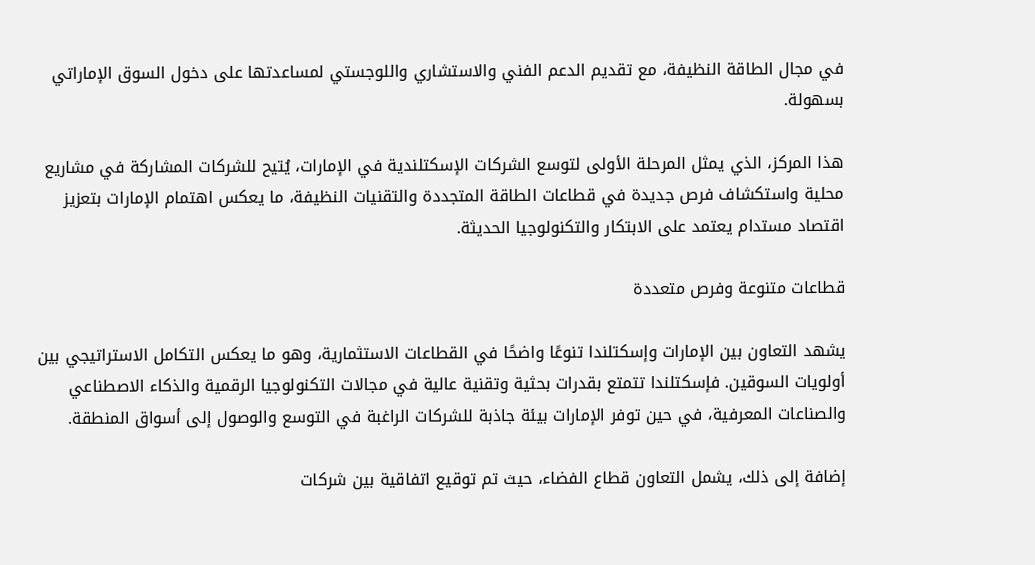في مجال الطاقة النظيفة، مع تقديم الدعم الفني والاستشاري واللوجستي لمساعدتها على دخول السوق الإماراتي بسهولة.

هذا المركز، الذي يمثل المرحلة الأولى لتوسع الشركات الإسكتلندية في الإمارات، يُتيح للشركات المشاركة في مشاريع محلية واستكشاف فرص جديدة في قطاعات الطاقة المتجددة والتقنيات النظيفة، ما يعكس اهتمام الإمارات بتعزيز اقتصاد مستدام يعتمد على الابتكار والتكنولوجيا الحديثة.

قطاعات متنوعة وفرص متعددة

يشهد التعاون بين الإمارات وإسكتلندا تنوعًا واضحًا في القطاعات الاستثمارية، وهو ما يعكس التكامل الاستراتيجي بين أولويات السوقين. فإسكتلندا تتمتع بقدرات بحثية وتقنية عالية في مجالات التكنولوجيا الرقمية والذكاء الاصطناعي والصناعات المعرفية، في حين توفر الإمارات بيئة جاذبة للشركات الراغبة في التوسع والوصول إلى أسواق المنطقة.

إضافة إلى ذلك، يشمل التعاون قطاع الفضاء، حيث تم توقيع اتفاقية بين شركات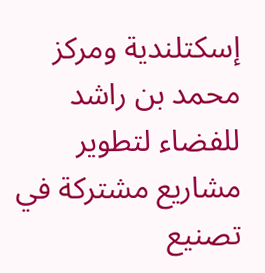إسكتلندية ومركز محمد بن راشد للفضاء لتطوير مشاريع مشتركة في تصنيع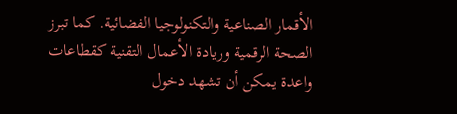الأقمار الصناعية والتكنولوجيا الفضائية. كما تبرز الصحة الرقمية وريادة الأعمال التقنية كقطاعات واعدة يمكن أن تشهد دخول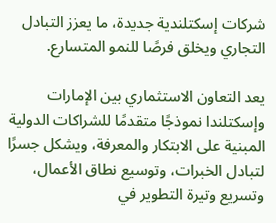شركات إسكتلندية جديدة، ما يعزز التبادل التجاري ويخلق فرصًا للنمو المتسارع.

يعد التعاون الاستثماري بين الإمارات وإسكتلندا نموذجًا متقدمًا للشراكات الدولية المبنية على الابتكار والمعرفة، ويشكل جسرًا لتبادل الخبرات، وتوسيع نطاق الأعمال، وتسريع وتيرة التطوير في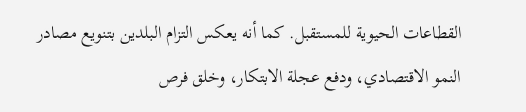القطاعات الحيوية للمستقبل. كما أنه يعكس التزام البلدين بتنويع مصادر النمو الاقتصادي، ودفع عجلة الابتكار، وخلق فرص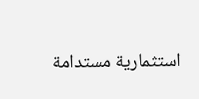استثمارية مستدامة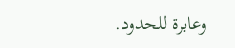وعابرة للحدود.